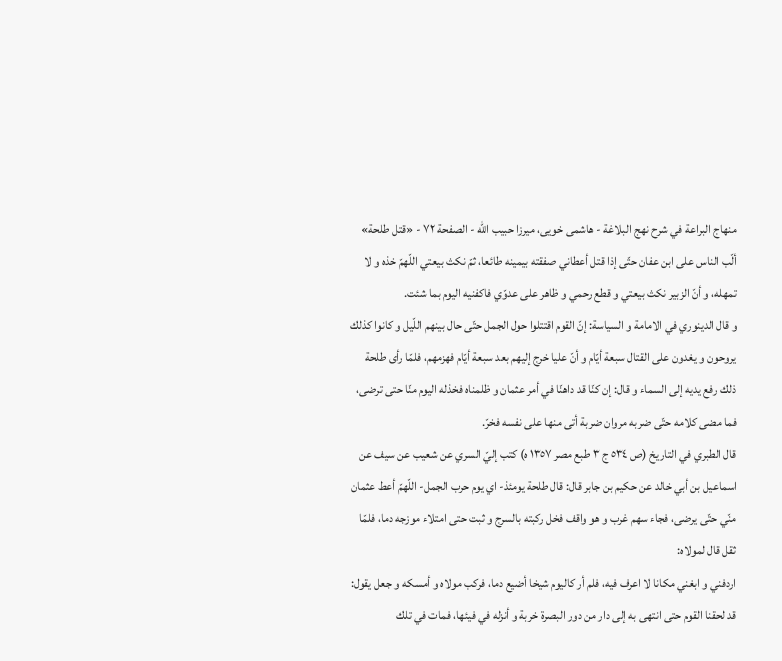منهاج البراعة في شرح نهج البلاغة - هاشمى خويى، ميرزا حبيب الله - الصفحة ٧٢ - «قتل طلحة»
ألّب الناس على ابن عفان حتّى إذا قتل أعطاني صفقته بيمينه طائعا، ثمّ نكث بيعتي اللّهمّ خذه و لا تمهله، و أنّ الزبير نكث بيعتي و قطع رحمي و ظاهر على عدوّي فاكفنيه اليوم بما شئت.
و قال الدينوري في الامامة و السياسة: إنّ القوم اقتتلوا حول الجمل حتّى حال بينهم اللّيل و كانوا كذلك يروحون و يغدون على القتال سبعة أيّام و أنّ عليا خرج إليهم بعد سبعة أيّام فهزمهم، فلمّا رأى طلحة ذلك رفع يديه إلى السماء و قال: إن كنّا قد داهنّا في أمر عثمان و ظلمناه فخذله اليوم منّا حتى ترضى، فما مضى كلامه حتّى ضربه مروان ضربة أتى منها على نفسه فخرّ.
قال الطبري في التاريخ (ص ٥٣٤ ج ٣ طبع مصر ١٣٥٧ ه) كتب إليّ السري عن شعيب عن سيف عن اسماعيل بن أبي خالد عن حكيم بن جابر قال: قال طلحة يومئذ- اي يوم حرب الجمل- اللّهمّ أعط عثمان منّي حتّى يرضى، فجاء سهم غرب و هو واقف فخل ركبته بالسرج و ثبت حتى امتلاء موزجه دما، فلمّا ثقل قال لمولاه:
اردفني و ابغني مكانا لا اعرف فيه، فلم أر كاليوم شيخا أضيع دما، فركب مولاه و أمسكه و جعل يقول: قد لحقنا القوم حتى انتهى به إلى دار من دور البصرة خربة و أنزله في فيئها، فمات في تلك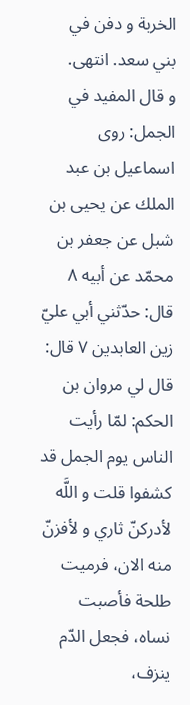الخربة و دفن في بني سعد. انتهى.
و قال المفيد في الجمل: روى اسماعيل بن عبد الملك عن يحيى بن شبل عن جعفر بن محمّد عن أبيه ٨ قال: حدّثني أبي عليّ زين العابدين ٧ قال: قال لي مروان بن الحكم: لمّا رأيت الناس يوم الجمل قد كشفوا قلت و اللَّه لأدركنّ ثاري و لأفزنّ منه الان، فرميت طلحة فأصبت نساه، فجعل الدّم ينزف،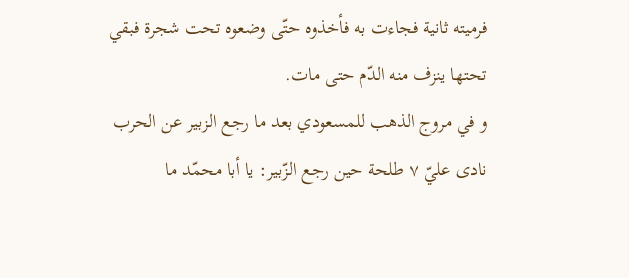فرميته ثانية فجاءت به فأخذوه حتّى وضعوه تحت شجرة فبقي تحتها ينزف منه الدّم حتى مات.
و في مروج الذهب للمسعودي بعد ما رجع الزبير عن الحرب نادى عليّ ٧ طلحة حين رجع الزّبير: يا أبا محمّد ما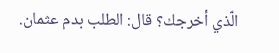الّذي أخرجك؟ قال: الطلب بدم عثمان.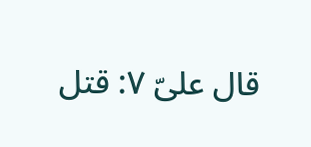قال علىّ ٧: قتل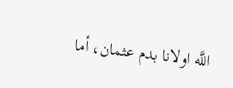اللَّه اولانا بدم عثمان، أما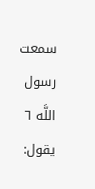سمعت رسول اللَّه ٦ يقول: